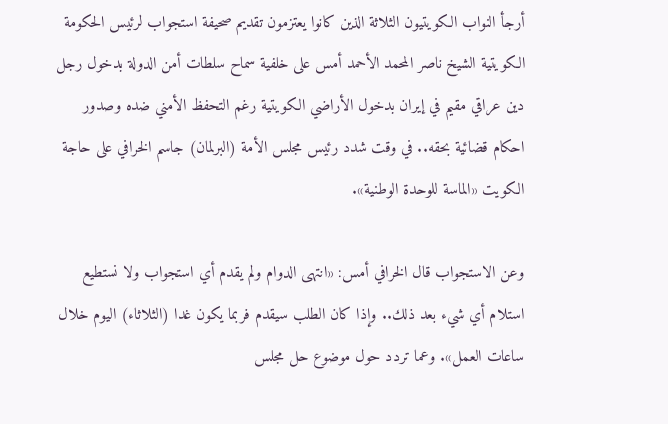أرجأ النواب الكويتيون الثلاثة الذين كانوا يعتزمون تقديم صحيفة استجواب لرئيس الحكومة الكويتية الشيخ ناصر المحمد الأحمد أمس على خلفية سماح سلطات أمن الدولة بدخول رجل دين عراقي مقيم في إيران بدخول الأراضي الكويتية رغم التحفظ الأمني ضده وصدور احكام قضائية بحقه.. في وقت شدد رئيس مجلس الأمة (البرلمان) جاسم الخرافي على حاجة الكويت «الماسة للوحدة الوطنية».

وعن الاستجواب قال الخرافي أمس: «انتهى الدوام ولم يقدم أي استجواب ولا نستطيع استلام أي شيء بعد ذلك.. وإذا كان الطلب سيقدم فربما يكون غدا (الثلاثاء) اليوم خلال ساعات العمل». وعما تردد حول موضوع حل مجلس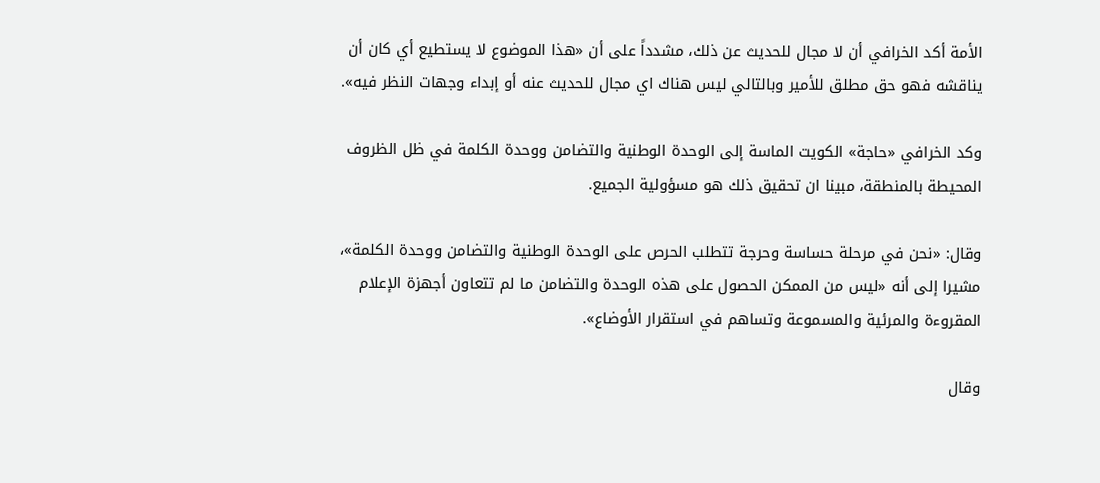الأمة أكد الخرافي أن لا مجال للحديث عن ذلك، مشدداً على أن «هذا الموضوع لا يستطيع أي كان أن يناقشه فهو حق مطلق للأمير وبالتالي ليس هناك اي مجال للحديث عنه أو إبداء وجهات النظر فيه».

وكد الخرافي «حاجة» الكويت الماسة إلى الوحدة الوطنية والتضامن ووحدة الكلمة في ظل الظروف المحيطة بالمنطقة، مبينا ان تحقيق ذلك هو مسؤولية الجميع.

وقال: «نحن في مرحلة حساسة وحرجة تتطلب الحرص على الوحدة الوطنية والتضامن ووحدة الكلمة»، مشيرا إلى أنه «ليس من الممكن الحصول على هذه الوحدة والتضامن ما لم تتعاون أجهزة الإعلام المقروءة والمرئية والمسموعة وتساهم في استقرار الأوضاع».

وقال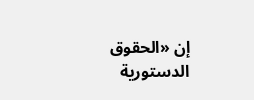إن «الحقوق الدستورية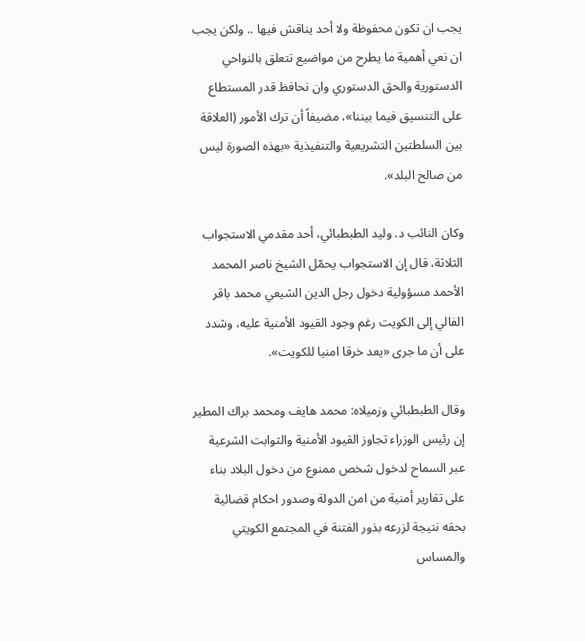يجب ان تكون محفوظة ولا أحد يناقش فيها .. ولكن يجب ان نعي أهمية ما يطرح من مواضيع تتعلق بالنواحي الدستورية والحق الدستوري وان نحافظ قدر المستطاع على التنسيق فيما بيننا»، مضيفاً أن ترك الأمور (العلاقة بين السلطتين التشريعية والتنفيذية «بهذه الصورة ليس من صالح البلد».

وكان النائب د. وليد الطبطبائي، أحد مقدمي الاستجواب الثلاثة، قال إن الاستجواب يحمّل الشيخ ناصر المحمد الأحمد مسؤولية دخول رجل الدين الشيعي محمد باقر الفالي إلى الكويت رغم وجود القيود الأمنية عليه، وشدد على أن ما جرى «يعد خرقا امنيا للكويت».

وقال الطبطبائي وزميلاه: محمد هايف ومحمد براك المطير إن رئيس الوزراء تجاوز القيود الأمنية والثوابت الشرعية عبر السماح لدخول شخص ممنوع من دخول البلاد بناء على تقارير أمنية من امن الدولة وصدور احكام قضائية بحقه نتيجة لزرعه بذور الفتنة في المجتمع الكويتي والمساس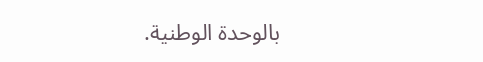بالوحدة الوطنية.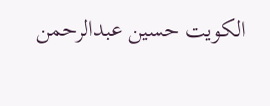الكويت حسين عبدالرحمن